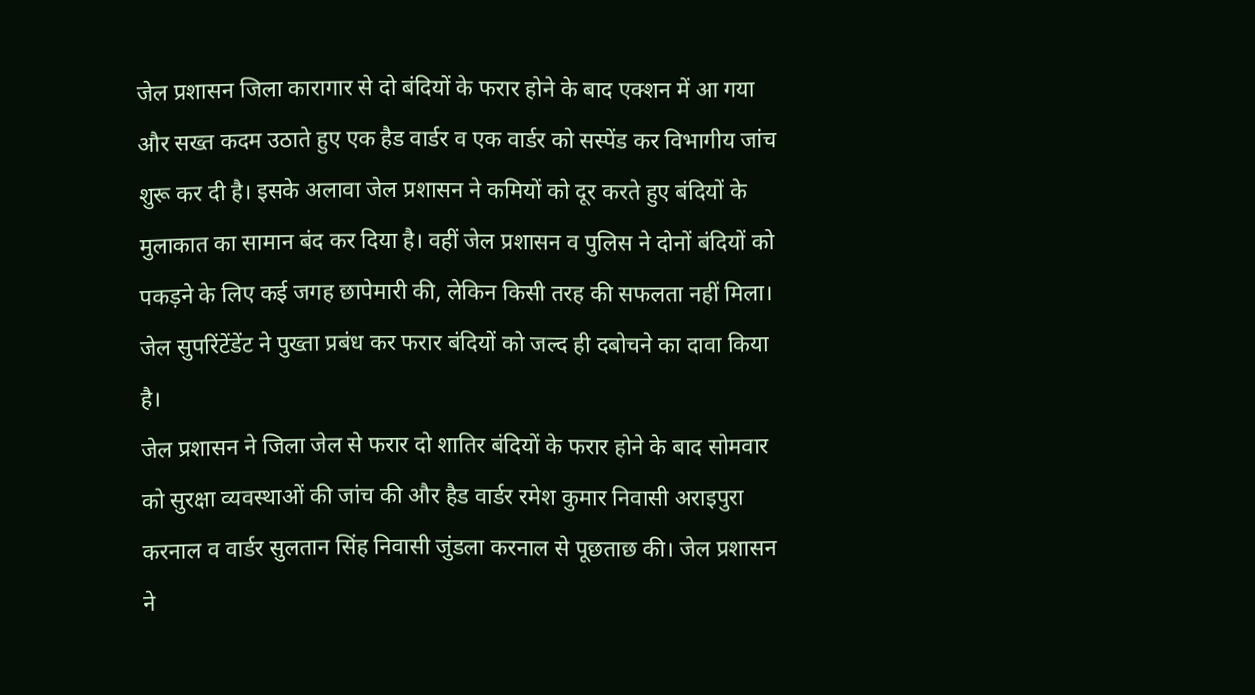जेल प्रशासन जिला कारागार से दो बंदियों के फरार होने के बाद एक्शन में आ गया और सख्त कदम उठाते हुए एक हैड वार्डर व एक वार्डर को सस्पेंड कर विभागीय जांच शुरू कर दी है। इसके अलावा जेल प्रशासन ने कमियों को दूर करते हुए बंदियों के मुलाकात का सामान बंद कर दिया है। वहीं जेल प्रशासन व पुलिस ने दोनों बंदियों को पकड़ने के लिए कई जगह छापेमारी की, लेकिन किसी तरह की सफलता नहीं मिला। जेल सुपरिंटेंडेंट ने पुख्ता प्रबंध कर फरार बंदियों को जल्द ही दबोचने का दावा किया है।
जेल प्रशासन ने जिला जेल से फरार दो शातिर बंदियों के फरार होने के बाद सोमवार को सुरक्षा व्यवस्थाओं की जांच की और हैड वार्डर रमेश कुमार निवासी अराइपुरा करनाल व वार्डर सुलतान सिंह निवासी जुंडला करनाल से पूछताछ की। जेल प्रशासन ने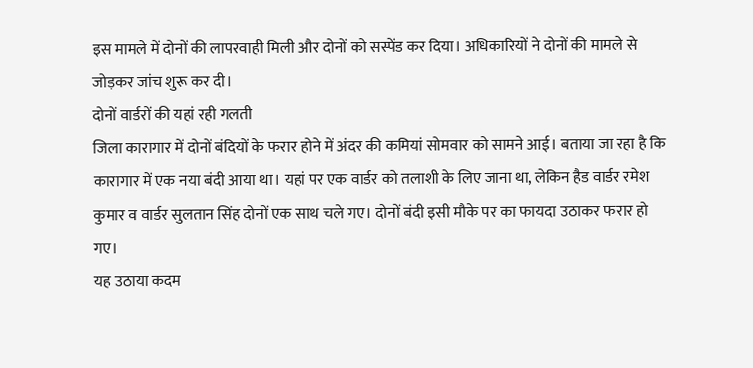इस मामले में दोनों की लापरवाही मिली और दोनों को सस्पेंड कर दिया। अधिकारियों ने दोनों की मामले से जोड़कर जांच शुरू कर दी।
दोनों वार्डरों की यहां रही गलती
जिला कारागार में दोनों बंदियों के फरार होने में अंदर की कमियां सोमवार को सामने आई। बताया जा रहा है कि कारागार में एक नया बंदी आया था। यहां पर एक वार्डर को तलाशी के लिए जाना था, लेकिन हैड वार्डर रमेश कुमार व वार्डर सुलतान सिंह दोनों एक साथ चले गए। दोनों बंदी इसी मौके पर का फायदा उठाकर फरार हो गए।
यह उठाया कदम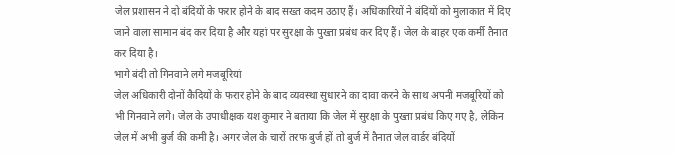जेल प्रशासन ने दो बंदियों के फरार होने के बाद सख्त कदम उठाए हैं। अधिकारियों ने बंदियों को मुलाकात में दिए जाने वाला सामान बंद कर दिया है और यहां पर सुरक्षा के पुख्ता प्रबंध कर दिए हैं। जेल के बाहर एक कर्मी तैनात कर दिया है।
भागे बंदी तो गिनवाने लगे मजबूरियां
जेल अधिकारी दोनों कैदियों के फरार होने के बाद व्यवस्था सुधारने का दावा करने के साथ अपनी मजबूरियों को भी गिनवाने लगे। जेल के उपाधीक्षक यश कुमार ने बताया कि जेल में सुरक्षा के पुख्ता प्रबंध किए गए है, लेकिन जेल में अभी बुर्ज की कमी है। अगर जेल के चारों तरफ बुर्ज हों तो बुर्ज में तैनात जेल वार्डर बंदियों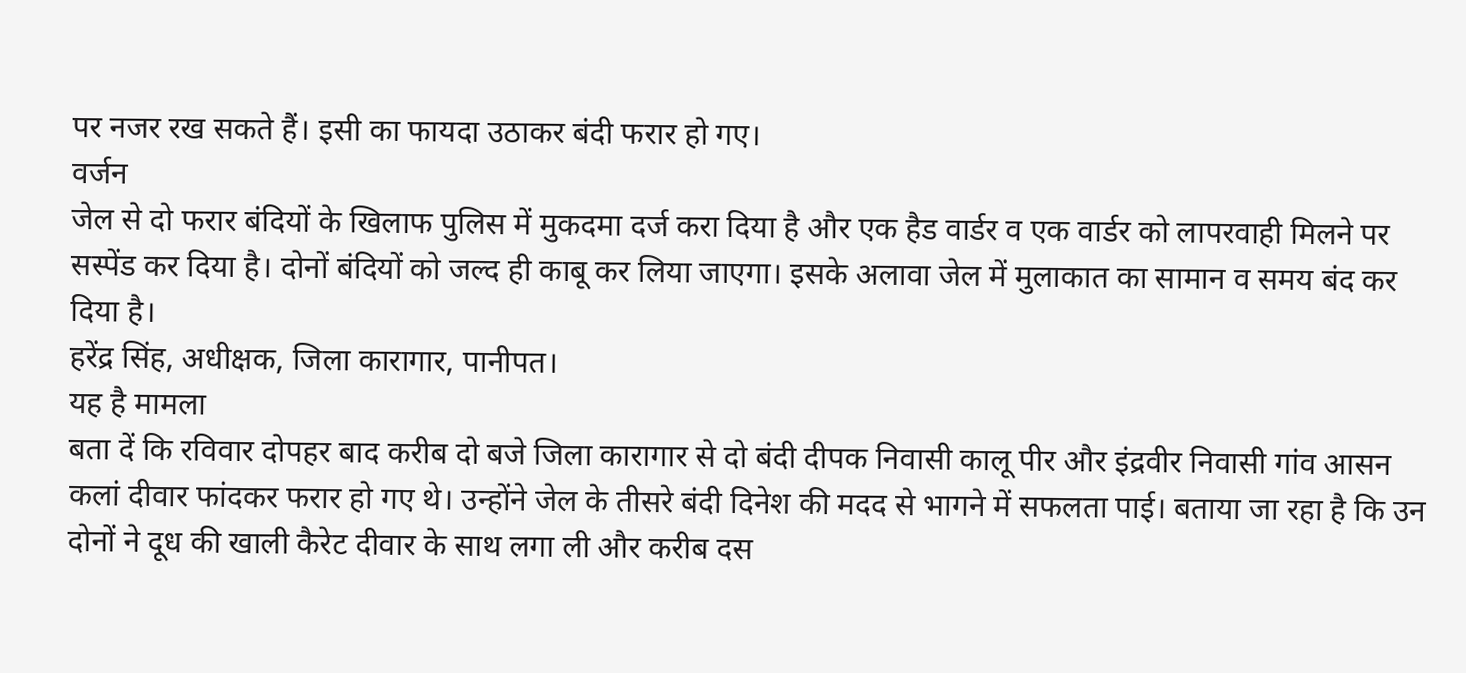पर नजर रख सकते हैं। इसी का फायदा उठाकर बंदी फरार हो गए।
वर्जन
जेल से दो फरार बंदियों के खिलाफ पुलिस में मुकदमा दर्ज करा दिया है और एक हैड वार्डर व एक वार्डर को लापरवाही मिलने पर सस्पेंड कर दिया है। दोनों बंदियों को जल्द ही काबू कर लिया जाएगा। इसके अलावा जेल में मुलाकात का सामान व समय बंद कर दिया है।
हरेंद्र सिंह, अधीक्षक, जिला कारागार, पानीपत।
यह है मामला
बता दें कि रविवार दोपहर बाद करीब दो बजे जिला कारागार से दो बंदी दीपक निवासी कालू पीर और इंद्रवीर निवासी गांव आसन कलां दीवार फांदकर फरार हो गए थे। उन्होंने जेल के तीसरे बंदी दिनेश की मदद से भागने में सफलता पाई। बताया जा रहा है कि उन दोनों ने दूध की खाली कैरेट दीवार के साथ लगा ली और करीब दस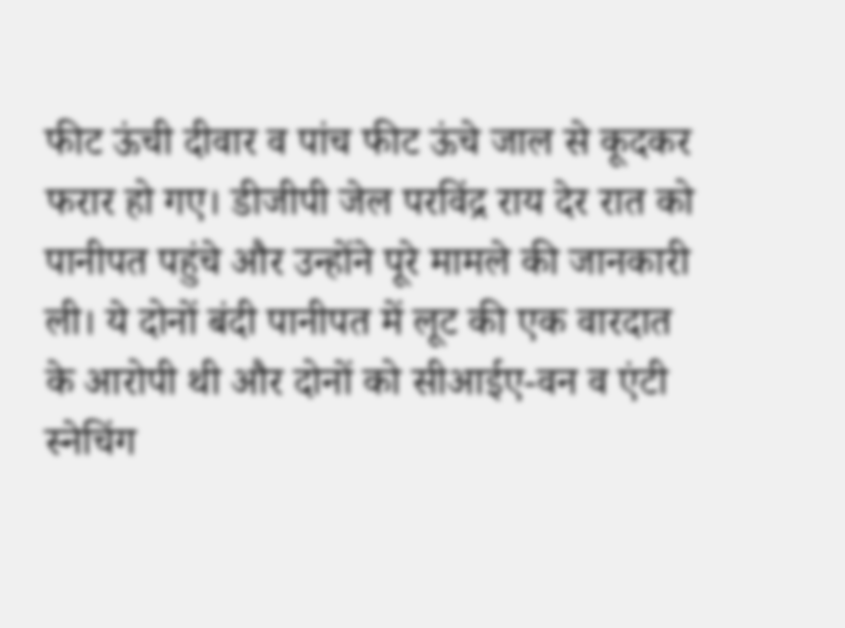फीट ऊंची दीवार व पांच फीट ऊंचे जाल से कूदकर फरार हो गए। डीजीपी जेल परविंद्र राय देर रात को पानीपत पहुंचे और उन्होंने पूरे मामले की जानकारी ली। ये दोनों बंदी पानीपत में लूट की एक वारदात के आरोपी थी और दोनों को सीआईए-वन व एंटी स्नेचिंग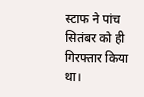स्टाफ ने पांच सितंबर को ही गिरफ्तार किया था।